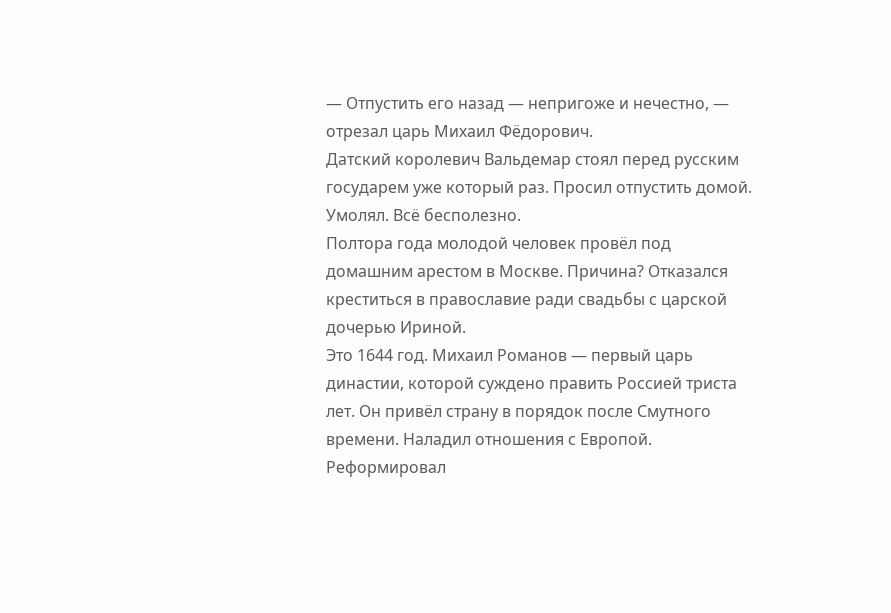— Отпустить его назад — непригоже и нечестно, — отрезал царь Михаил Фёдорович.
Датский королевич Вальдемар стоял перед русским государем уже который раз. Просил отпустить домой. Умолял. Всё бесполезно.
Полтора года молодой человек провёл под домашним арестом в Москве. Причина? Отказался креститься в православие ради свадьбы с царской дочерью Ириной.
Это 1644 год. Михаил Романов — первый царь династии, которой суждено править Россией триста лет. Он привёл страну в порядок после Смутного времени. Наладил отношения с Европой. Реформировал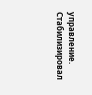управление. Стабилизировал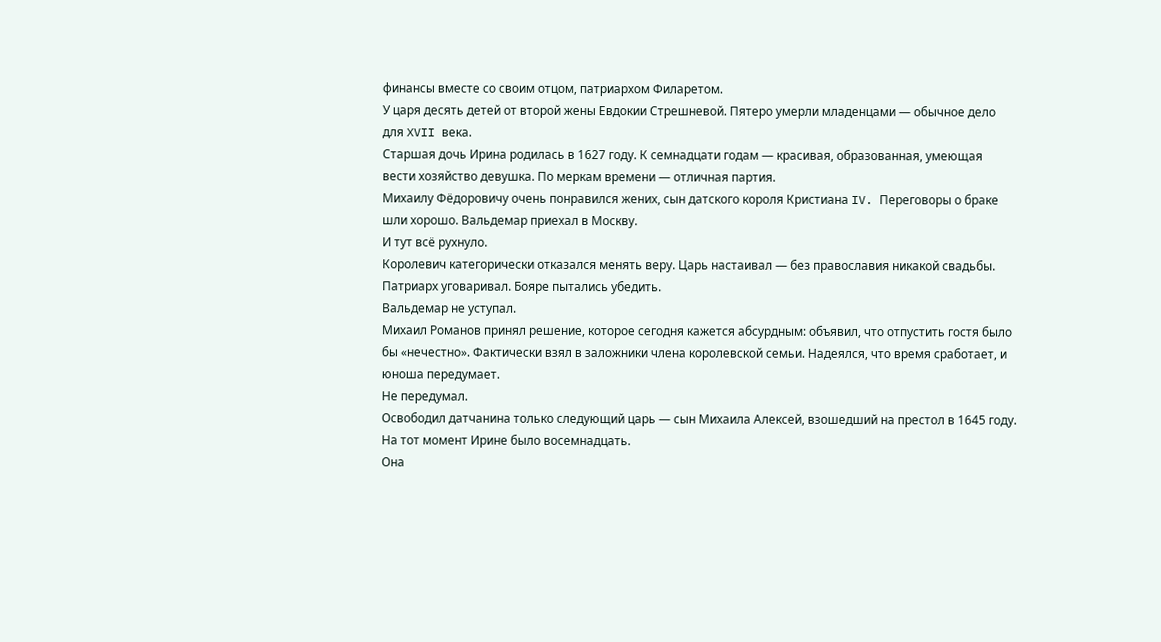финансы вместе со своим отцом, патриархом Филаретом.
У царя десять детей от второй жены Евдокии Стрешневой. Пятеро умерли младенцами — обычное дело для XVII века.
Старшая дочь Ирина родилась в 1627 году. К семнадцати годам — красивая, образованная, умеющая вести хозяйство девушка. По меркам времени — отличная партия.
Михаилу Фёдоровичу очень понравился жених, сын датского короля Кристиана IV. Переговоры о браке шли хорошо. Вальдемар приехал в Москву.
И тут всё рухнуло.
Королевич категорически отказался менять веру. Царь настаивал — без православия никакой свадьбы. Патриарх уговаривал. Бояре пытались убедить.
Вальдемар не уступал.
Михаил Романов принял решение, которое сегодня кажется абсурдным: объявил, что отпустить гостя было бы «нечестно». Фактически взял в заложники члена королевской семьи. Надеялся, что время сработает, и юноша передумает.
Не передумал.
Освободил датчанина только следующий царь — сын Михаила Алексей, взошедший на престол в 1645 году. На тот момент Ирине было восемнадцать.
Она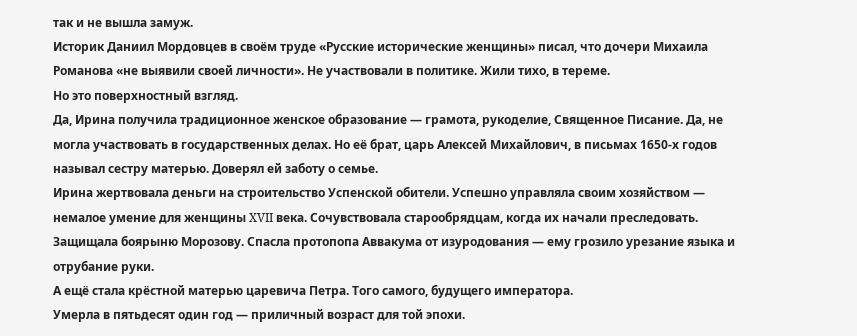так и не вышла замуж.
Историк Даниил Мордовцев в своём труде «Русские исторические женщины» писал, что дочери Михаила Романова «не выявили своей личности». Не участвовали в политике. Жили тихо, в тереме.
Но это поверхностный взгляд.
Да, Ирина получила традиционное женское образование — грамота, рукоделие, Священное Писание. Да, не могла участвовать в государственных делах. Но её брат, царь Алексей Михайлович, в письмах 1650-х годов называл сестру матерью. Доверял ей заботу о семье.
Ирина жертвовала деньги на строительство Успенской обители. Успешно управляла своим хозяйством — немалое умение для женщины XVII века. Сочувствовала старообрядцам, когда их начали преследовать. Защищала боярыню Морозову. Спасла протопопа Аввакума от изуродования — ему грозило урезание языка и отрубание руки.
А ещё стала крёстной матерью царевича Петра. Того самого, будущего императора.
Умерла в пятьдесят один год — приличный возраст для той эпохи.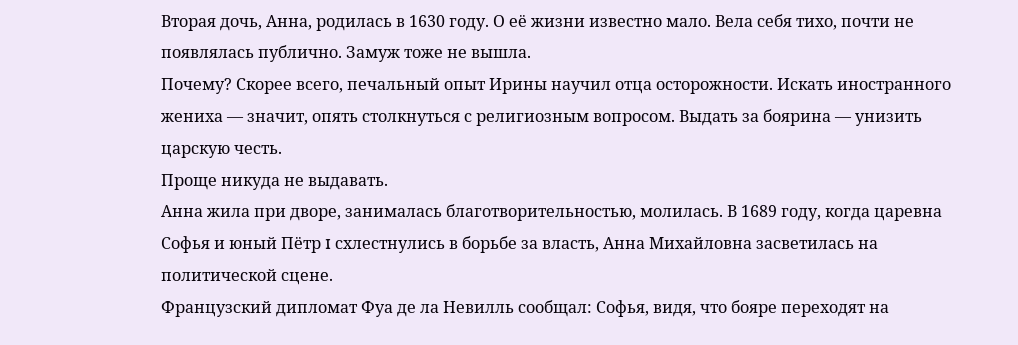Вторая дочь, Анна, родилась в 1630 году. О её жизни известно мало. Вела себя тихо, почти не появлялась публично. Замуж тоже не вышла.
Почему? Скорее всего, печальный опыт Ирины научил отца осторожности. Искать иностранного жениха — значит, опять столкнуться с религиозным вопросом. Выдать за боярина — унизить царскую честь.
Проще никуда не выдавать.
Анна жила при дворе, занималась благотворительностью, молилась. В 1689 году, когда царевна Софья и юный Пётр I схлестнулись в борьбе за власть, Анна Михайловна засветилась на политической сцене.
Французский дипломат Фуа де ла Невилль сообщал: Софья, видя, что бояре переходят на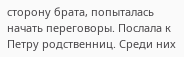сторону брата, попыталась начать переговоры. Послала к Петру родственниц. Среди них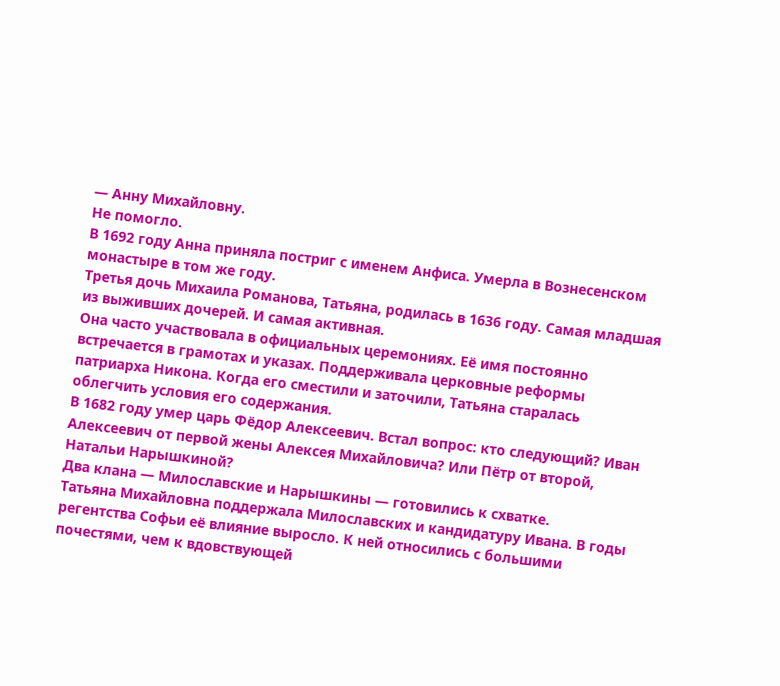— Анну Михайловну.
Не помогло.
В 1692 году Анна приняла постриг с именем Анфиса. Умерла в Вознесенском монастыре в том же году.
Третья дочь Михаила Романова, Татьяна, родилась в 1636 году. Самая младшая из выживших дочерей. И самая активная.
Она часто участвовала в официальных церемониях. Её имя постоянно встречается в грамотах и указах. Поддерживала церковные реформы патриарха Никона. Когда его сместили и заточили, Татьяна старалась облегчить условия его содержания.
В 1682 году умер царь Фёдор Алексеевич. Встал вопрос: кто следующий? Иван Алексеевич от первой жены Алексея Михайловича? Или Пётр от второй, Натальи Нарышкиной?
Два клана — Милославские и Нарышкины — готовились к схватке.
Татьяна Михайловна поддержала Милославских и кандидатуру Ивана. В годы регентства Софьи её влияние выросло. К ней относились с большими почестями, чем к вдовствующей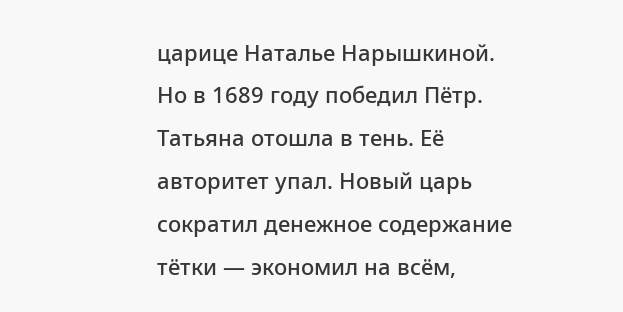царице Наталье Нарышкиной.
Но в 1689 году победил Пётр.
Татьяна отошла в тень. Её авторитет упал. Новый царь сократил денежное содержание тётки — экономил на всём,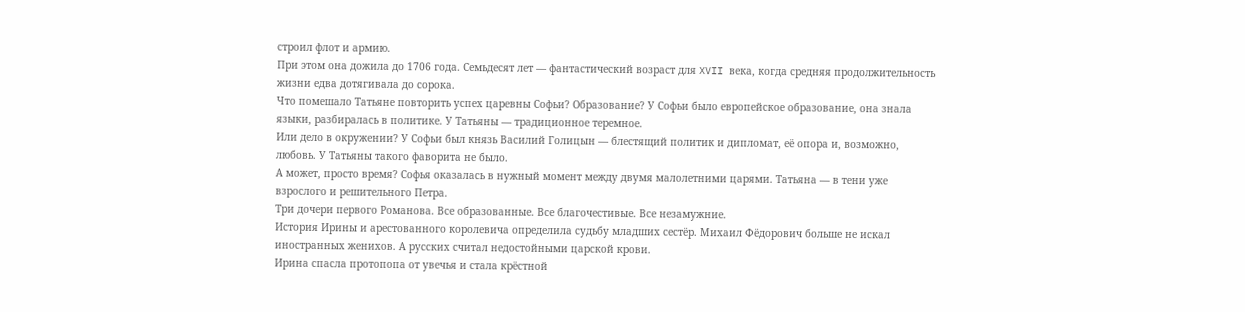строил флот и армию.
При этом она дожила до 1706 года. Семьдесят лет — фантастический возраст для XVII века, когда средняя продолжительность жизни едва дотягивала до сорока.
Что помешало Татьяне повторить успех царевны Софьи? Образование? У Софьи было европейское образование, она знала языки, разбиралась в политике. У Татьяны — традиционное теремное.
Или дело в окружении? У Софьи был князь Василий Голицын — блестящий политик и дипломат, её опора и, возможно, любовь. У Татьяны такого фаворита не было.
А может, просто время? Софья оказалась в нужный момент между двумя малолетними царями. Татьяна — в тени уже взрослого и решительного Петра.
Три дочери первого Романова. Все образованные. Все благочестивые. Все незамужние.
История Ирины и арестованного королевича определила судьбу младших сестёр. Михаил Фёдорович больше не искал иностранных женихов. А русских считал недостойными царской крови.
Ирина спасла протопопа от увечья и стала крёстной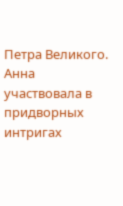Петра Великого. Анна участвовала в придворных интригах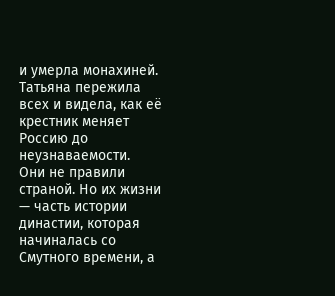и умерла монахиней. Татьяна пережила всех и видела, как её крестник меняет Россию до неузнаваемости.
Они не правили страной. Но их жизни — часть истории династии, которая начиналась со Смутного времени, а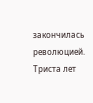закончилась революцией. Триста лет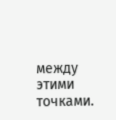между этими точками.